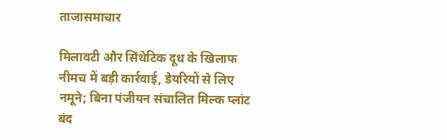ताजासमाचार

मिलावटी और सिंथेटिक दूध के खिलाफ नीमच में बड़ी कार्रवाई, डेयरियों से लिए नमूने; बिना पंजीयन संचालित मिल्क प्लांट बंद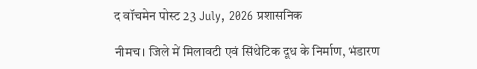द वॉचमेन पोस्ट 23 July, 2026 प्रशासनिक

नीमच। जिले में मिलावटी एवं सिंथेटिक दूध के निर्माण, भंडारण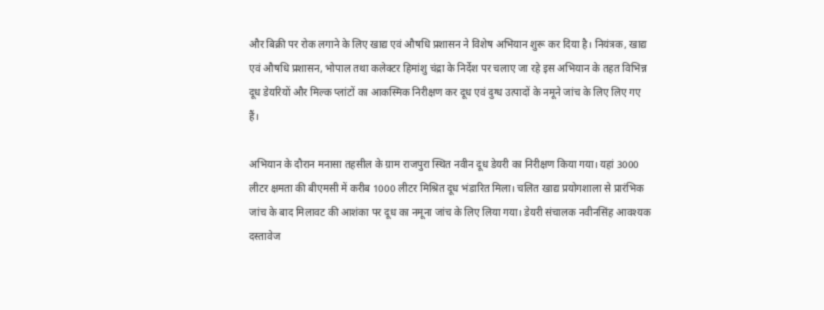और बिक्री पर रोक लगाने के लिए खाद्य एवं औषधि प्रशासन ने विशेष अभियान शुरू कर दिया है। नियंत्रक, खाद्य एवं औषधि प्रशासन, भोपाल तथा कलेक्टर हिमांशु चंद्रा के निर्देश पर चलाए जा रहे इस अभियान के तहत विभिन्न दूध डेयरियों और मिल्क प्लांटों का आकस्मिक निरीक्षण कर दूध एवं दुग्ध उत्पादों के नमूने जांच के लिए लिए गए हैं।

अभियान के दौरान मनासा तहसील के ग्राम राजपुरा स्थित नवीन दूध डेयरी का निरीक्षण किया गया। यहां 3000 लीटर क्षमता की बीएमसी में करीब 1000 लीटर मिश्रित दूध भंडारित मिला। चलित खाद्य प्रयोगशाला से प्रारंभिक जांच के बाद मिलावट की आशंका पर दूध का नमूना जांच के लिए लिया गया। डेयरी संचालक नवीनसिंह आवश्यक दस्तावेज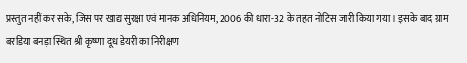प्रस्तुत नहीं कर सके, जिस पर खाद्य सुरक्षा एवं मानक अधिनियम, 2006 की धारा-32 के तहत नोटिस जारी किया गया। इसके बाद ग्राम बरडिया बनड़ा स्थित श्री कृष्णा दूध डेयरी का निरीक्षण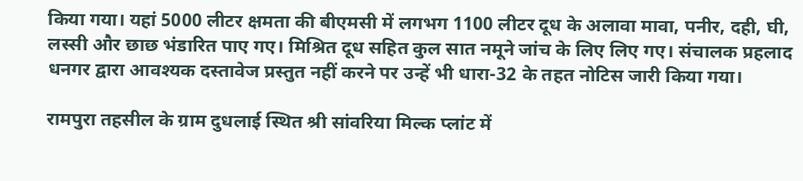किया गया। यहां 5000 लीटर क्षमता की बीएमसी में लगभग 1100 लीटर दूध के अलावा मावा, पनीर, दही, घी, लस्सी और छाछ भंडारित पाए गए। मिश्रित दूध सहित कुल सात नमूने जांच के लिए लिए गए। संचालक प्रहलाद धनगर द्वारा आवश्यक दस्तावेज प्रस्तुत नहीं करने पर उन्हें भी धारा-32 के तहत नोटिस जारी किया गया।

रामपुरा तहसील के ग्राम दुधलाई स्थित श्री सांवरिया मिल्क प्लांट में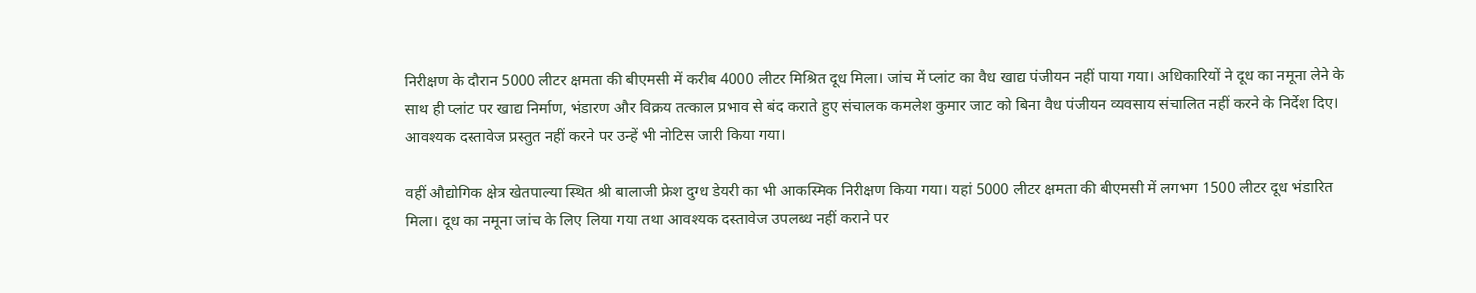निरीक्षण के दौरान 5000 लीटर क्षमता की बीएमसी में करीब 4000 लीटर मिश्रित दूध मिला। जांच में प्लांट का वैध खाद्य पंजीयन नहीं पाया गया। अधिकारियों ने दूध का नमूना लेने के साथ ही प्लांट पर खाद्य निर्माण, भंडारण और विक्रय तत्काल प्रभाव से बंद कराते हुए संचालक कमलेश कुमार जाट को बिना वैध पंजीयन व्यवसाय संचालित नहीं करने के निर्देश दिए। आवश्यक दस्तावेज प्रस्तुत नहीं करने पर उन्हें भी नोटिस जारी किया गया।

वहीं औद्योगिक क्षेत्र खेतपाल्या स्थित श्री बालाजी फ्रेश दुग्ध डेयरी का भी आकस्मिक निरीक्षण किया गया। यहां 5000 लीटर क्षमता की बीएमसी में लगभग 1500 लीटर दूध भंडारित मिला। दूध का नमूना जांच के लिए लिया गया तथा आवश्यक दस्तावेज उपलब्ध नहीं कराने पर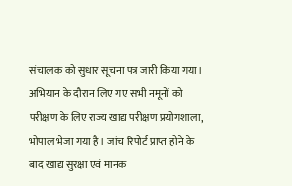संचालक को सुधार सूचना पत्र जारी किया गया। अभियान के दौरान लिए गए सभी नमूनों को परीक्षण के लिए राज्य खाद्य परीक्षण प्रयोगशाला, भोपाल भेजा गया है। जांच रिपोर्ट प्राप्त होने के बाद खाद्य सुरक्षा एवं मानक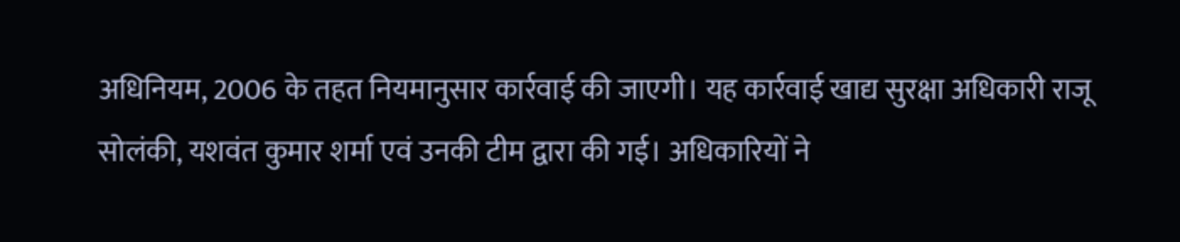अधिनियम, 2006 के तहत नियमानुसार कार्रवाई की जाएगी। यह कार्रवाई खाद्य सुरक्षा अधिकारी राजू सोलंकी, यशवंत कुमार शर्मा एवं उनकी टीम द्वारा की गई। अधिकारियों ने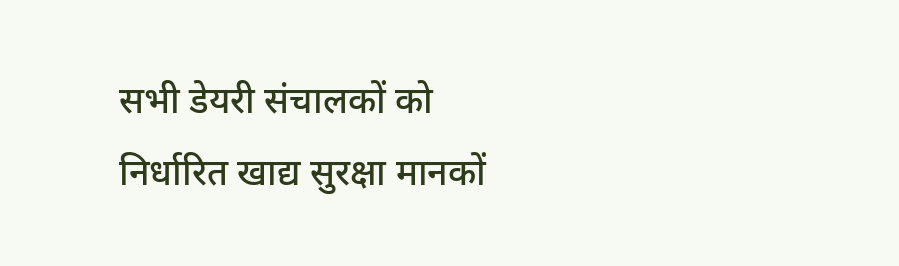सभी डेयरी संचालकों को निर्धारित खाद्य सुरक्षा मानकों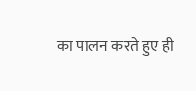का पालन करते हुए ही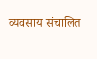व्यवसाय संचालित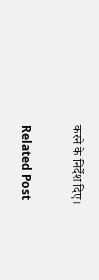करने के निर्देश दिए।

Related Post